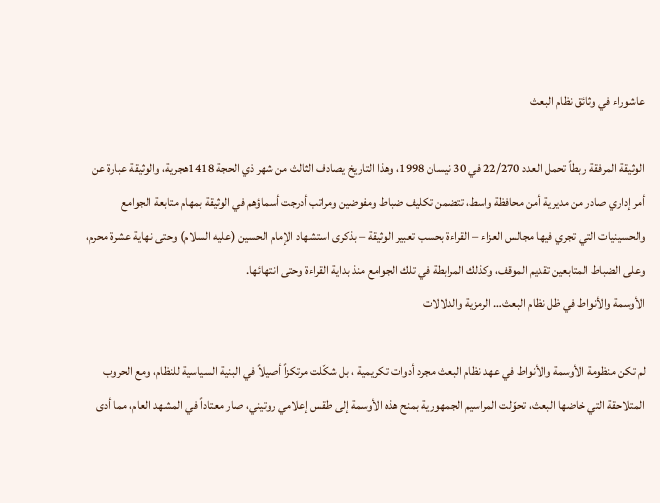عاشوراء في وثائق نظام البعث

الوثيقة المرفقة ربطاً تحمل العدد 22/270 في 30 نيسان 1998، وهذا التاريخ يصادف الثالث من شهر ذي الحجة 1418هجرية، والوثيقة عبارة عن أمر إداري صادر من مديرية أمن محافظة واسط، تتضمن تكليف ضباط ومفوضين ومراتب أدرجت أسماؤهم في الوثيقة بمهام متابعة الجوامع والحسينيات التي تجري فيها مجالس العزاء – القراءة بحسب تعبير الوثيقة – بذكرى استشهاد الإمام الحسين (عليه السلام) وحتى نهاية عشرة محرم، وعلى الضباط المتابعين تقديم الموقف، وكذلك المرابطة في تلك الجوامع منذ بداية القراءة وحتى انتهائها.
الأوسمة والأنواط في ظل نظام البعث… الرمزية والدلالات

لم تكن منظومة الأوسمة والأنواط في عهد نظام البعث مجرد أدوات تكريمية ، بل شكّلت مرتكزاً أصيلاً في البنية السياسية للنظام، ومع الحروب المتلاحقة التي خاضها البعث، تحوّلت المراسيم الجمهورية بمنح هذه الأوسمة إلى طقس إعلامي روتيني، صار معتاداً في المشهد العام، مما أدى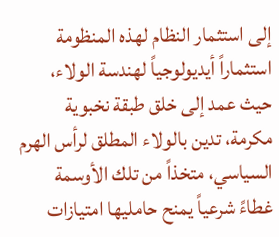إلى استثمار النظام لهذه المنظومة استثماراً أيديولوجياً لهندسة الولاء، حيث عمد إلى خلق طبقة نخبوية مكرمة، تدين بالولاء المطلق لرأس الهرم السياسي، متخذاً من تلك الأوسمة غطاءً شرعياً يمنح حامليها امتيازات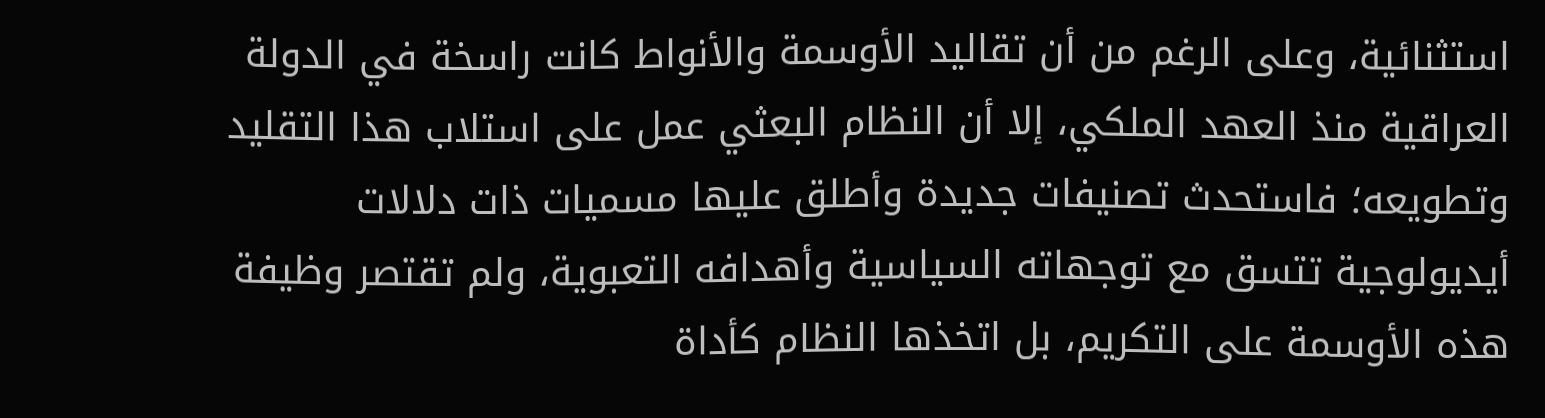استثنائية، وعلى الرغم من أن تقاليد الأوسمة والأنواط كانت راسخة في الدولة العراقية منذ العهد الملكي، إلا أن النظام البعثي عمل على استلاب هذا التقليد وتطويعه؛ فاستحدث تصنيفات جديدة وأطلق عليها مسميات ذات دلالات أيديولوجية تتسق مع توجهاته السياسية وأهدافه التعبوية، ولم تقتصر وظيفة هذه الأوسمة على التكريم، بل اتخذها النظام كأداة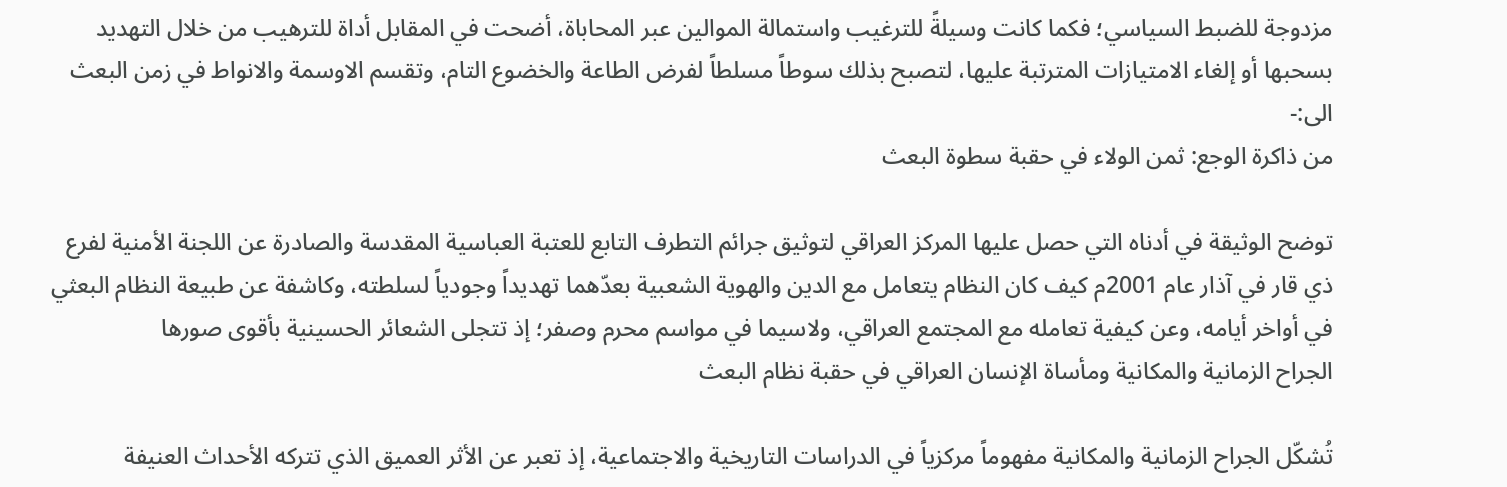مزدوجة للضبط السياسي؛ فكما كانت وسيلةً للترغيب واستمالة الموالين عبر المحاباة، أضحت في المقابل أداة للترهيب من خلال التهديد بسحبها أو إلغاء الامتيازات المترتبة عليها، لتصبح بذلك سوطاً مسلطاً لفرض الطاعة والخضوع التام، وتقسم الاوسمة والانواط في زمن البعث الى:-
من ذاكرة الوجع: ثمن الولاء في حقبة سطوة البعث

توضح الوثيقة في أدناه التي حصل عليها المركز العراقي لتوثيق جرائم التطرف التابع للعتبة العباسية المقدسة والصادرة عن اللجنة الأمنية لفرع ذي قار في آذار عام 2001م كيف كان النظام يتعامل مع الدين والهوية الشعبية بعدّهما تهديداً وجودياً لسلطته، وكاشفة عن طبيعة النظام البعثي في أواخر أيامه، وعن كيفية تعامله مع المجتمع العراقي، ولاسيما في مواسم محرم وصفر؛ إذ تتجلى الشعائر الحسينية بأقوى صورها
الجراح الزمانية والمكانية ومأساة الإنسان العراقي في حقبة نظام البعث

تُشكّل الجراح الزمانية والمكانية مفهوماً مركزياً في الدراسات التاريخية والاجتماعية، إذ تعبر عن الأثر العميق الذي تتركه الأحداث العنيفة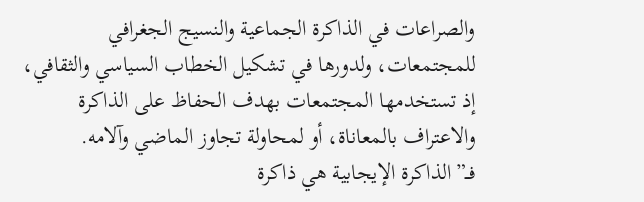والصراعات في الذاكرة الجماعية والنسيج الجغرافي للمجتمعات، ولدورها في تشكيل الخطاب السياسي والثقافي، إذ تستخدمها المجتمعات بهدف الحفاظ على الذاكرة والاعتراف بالمعاناة، أو لمحاولة تجاوز الماضي وآلامه. فــ”الذاكرة الإيجابية هي ذاكرة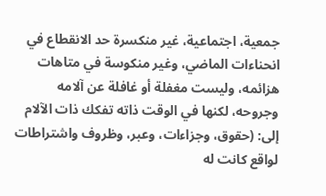جمعية، اجتماعية، غير منكسرة حد الانقطاع في انحناءات الماضي، وغير منكوسة في متاهات هزائمه، وليست مغفلة أو غافلة عن آلامه وجروحه، لكنها في الوقت ذاته تفكك ذات الآلام إلى: (حقوق، وجزاءات، وعبر، وظروف واشتراطات لواقع كانت له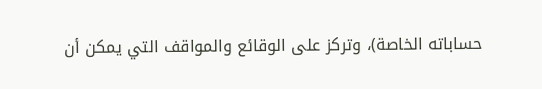حساباته الخاصة)، وتركز على الوقائع والمواقف التي يمكن أن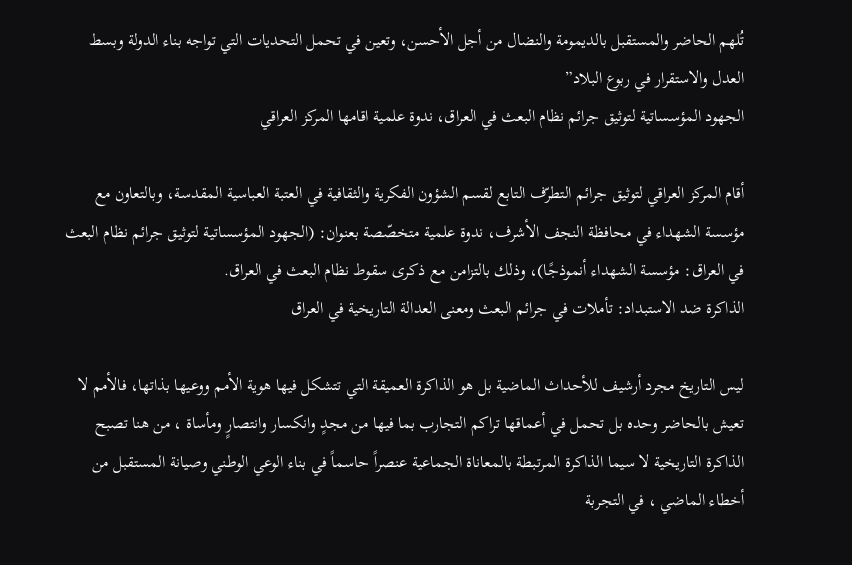تُلهم الحاضر والمستقبل بالديمومة والنضال من أجل الأحسن، وتعين في تحمل التحديات التي تواجه بناء الدولة وبسط العدل والاستقرار في ربوع البلاد”
الجهود المؤسساتية لتوثيق جرائم نظام البعث في العراق، ندوة علمية اقامها المركز العراقي

أقام المركز العراقي لتوثيق جرائم التطرّف التابع لقسم الشؤون الفكرية والثقافية في العتبة العباسية المقدسة، وبالتعاون مع مؤسسة الشهداء في محافظة النجف الأشرف، ندوة علمية متخصّصة بعنوان: (الجهود المؤسساتية لتوثيق جرائم نظام البعث في العراق: مؤسسة الشهداء أنموذجًا)، وذلك بالتزامن مع ذكرى سقوط نظام البعث في العراق.
الذاكرة ضد الاستبداد: تأملات في جرائم البعث ومعنى العدالة التاريخية في العراق

ليس التاريخ مجرد أرشيف للأحداث الماضية بل هو الذاكرة العميقة التي تتشكل فيها هوية الأمم ووعيها بذاتها، فالأمم لا تعيش بالحاضر وحده بل تحمل في أعماقها تراكم التجارب بما فيها من مجدٍ وانكسار وانتصارٍ ومأساة ، من هنا تصبح الذاكرة التاريخية لا سيما الذاكرة المرتبطة بالمعاناة الجماعية عنصراً حاسماً في بناء الوعي الوطني وصيانة المستقبل من أخطاء الماضي ، في التجربة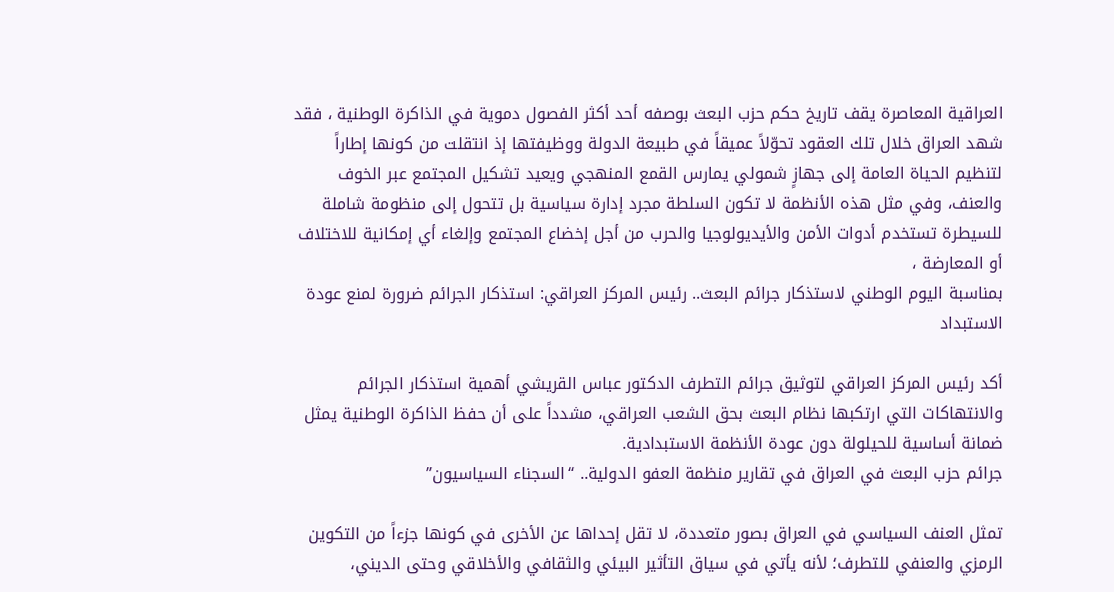العراقية المعاصرة يقف تاريخ حكم حزب البعث بوصفه أحد أكثر الفصول دموية في الذاكرة الوطنية ، فقد شهد العراق خلال تلك العقود تحوّلاً عميقاً في طبيعة الدولة ووظيفتها إذ انتقلت من كونها إطاراً لتنظيم الحياة العامة إلى جهازٍ شمولي يمارس القمع المنهجي ويعيد تشكيل المجتمع عبر الخوف والعنف، وفي مثل هذه الأنظمة لا تكون السلطة مجرد إدارة سياسية بل تتحول إلى منظومة شاملة للسيطرة تستخدم أدوات الأمن والأيديولوجيا والحرب من أجل إخضاع المجتمع وإلغاء أي إمكانية للاختلاف أو المعارضة ،
بمناسبة اليوم الوطني لاستذكار جرائم البعث.. رئيس المركز العراقي: استذكار الجرائم ضرورة لمنع عودة الاستبداد

أكد رئيس المركز العراقي لتوثيق جرائم التطرف الدكتور عباس القريشي أهمية استذكار الجرائم والانتهاكات التي ارتكبها نظام البعث بحق الشعب العراقي، مشدداً على أن حفظ الذاكرة الوطنية يمثل ضمانة أساسية للحيلولة دون عودة الأنظمة الاستبدادية.
جرائم حزب البعث في العراق في تقارير منظمة العفو الدولية.. “السجناء السياسيون”

تمثل العنف السياسي في العراق بصور متعددة، لا تقل إحداها عن الأخرى في كونها جزءاً من التكوين الرمزي والعنفي للتطرف؛ لأنه يأتي في سياق التأثير البيئي والثقافي والأخلاقي وحتى الديني،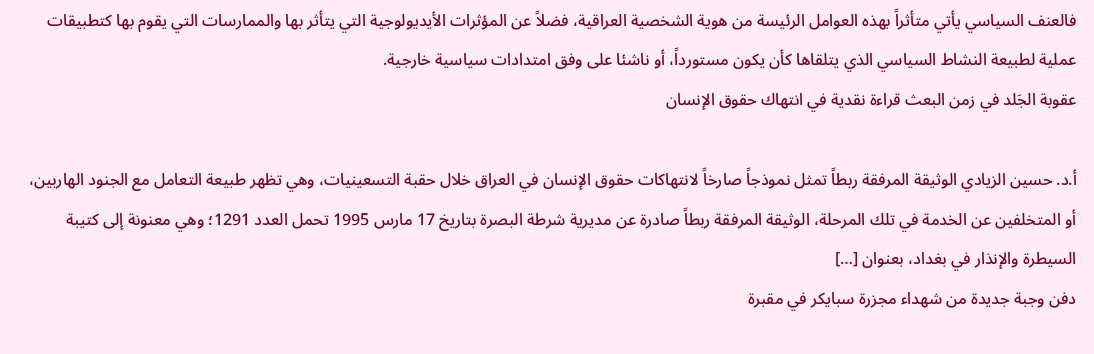فالعنف السياسي يأتي متأثراً بهذه العوامل الرئيسة من هوية الشخصية العراقية، فضلاً عن المؤثرات الأيديولوجية التي يتأثر بها والممارسات التي يقوم بها كتطبيقات عملية لطبيعة النشاط السياسي الذي يتلقاها كأن يكون مستورداً، أو ناشئا على وفق امتدادات سياسية خارجية.
عقوبة الجَلد في زمن البعث قراءة نقدية في انتهاك حقوق الإنسان

أ.د. حسين الزيادي الوثيقة المرفقة ربطاً تمثل نموذجاً صارخاً لانتهاكات حقوق الإنسان في العراق خلال حقبة التسعينيات، وهي تظهر طبيعة التعامل مع الجنود الهاربين، أو المتخلفين عن الخدمة في تلك المرحلة، الوثيقة المرفقة ربطاً صادرة عن مديرية شرطة البصرة بتاريخ 17 مارس 1995 تحمل العدد 1291؛ وهي معنونة إلى كتيبة السيطرة والإنذار في بغداد، بعنوان […]
دفن وجبة جديدة من شهداء مجزرة سبايكر في مقبرة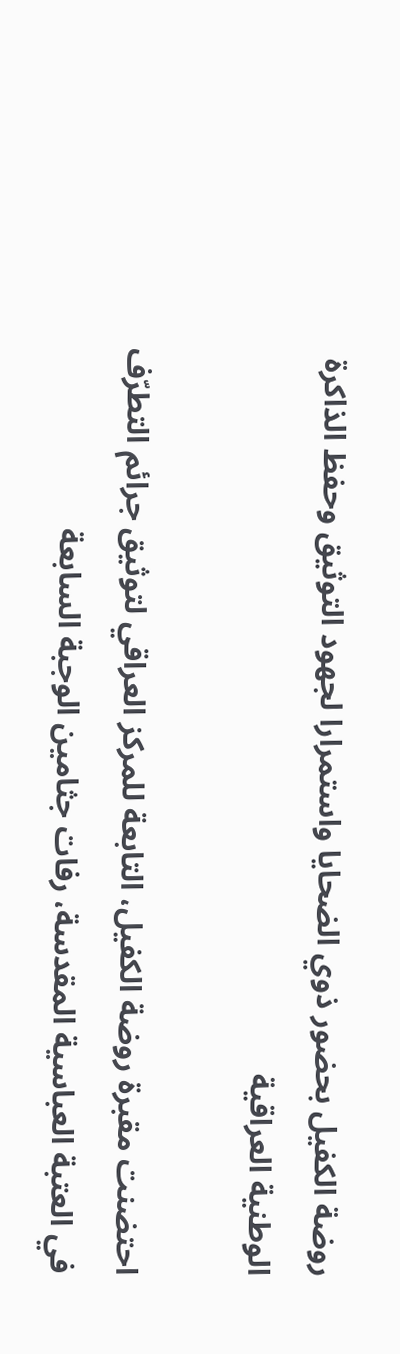روضة الكفيل بحضور ذوي الضحايا واستمرارا لجهود التوثيق وحفظ الذاكرة الوطنية العراقية

احتضنت مقبرة روضة الكفيل، التابعة للمركز العراقي لتوثيق جرائم التطرّف في العتبة العباسية المقدسة، رفات جثامين الوجبة السابعة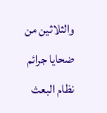والثلاثين من ضحايا جرائم نظام البعث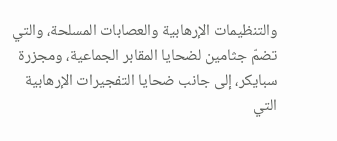والتنظيمات الإرهابية والعصابات المسلحة، والتي تضمّ جثامين لضحايا المقابر الجماعية، ومجزرة سبايكر، إلى جانب ضحايا التفجيرات الإرهابية التي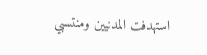استهدفت المدنيين ومنتسبي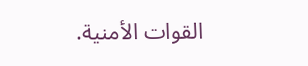القوات الأمنية.